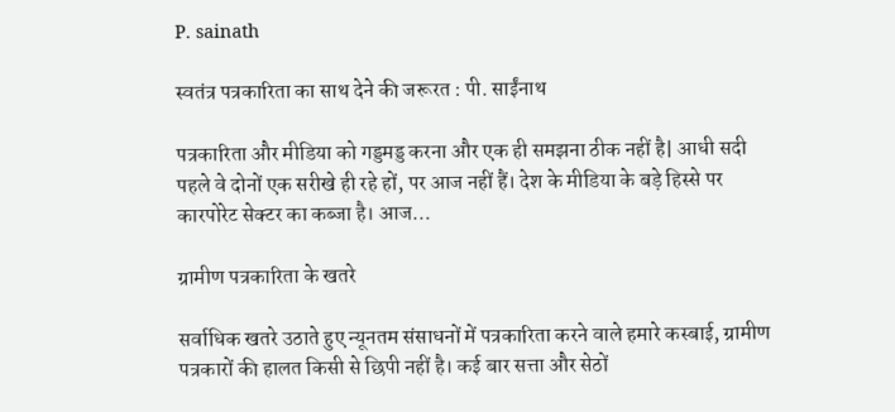P. sainath

स्वतंत्र पत्रकारिता का साथ देने की जरूरत : पी. साईंनाथ

पत्रकारिता और मीडिया को गड्डमड्ड करना और एक ही समझना ठीक नहीं है| आधी सदी पहले वे दोनों एक सरीखे ही रहे हों, पर आज नहीं हैं। देश के मीडिया के बड़े हिस्से पर कारपोरेट सेक्टर का कब्जा है। आज…

ग्रामीण पत्रकारिता के खतरे

सर्वाधिक खतरे उठाते हुए न्यूनतम संसाधनों में पत्रकारिता करने वाले हमारे कस्बाई, ग्रामीण पत्रकारों की हालत किसी से छिपी नहीं है। कई बार सत्ता और सेठों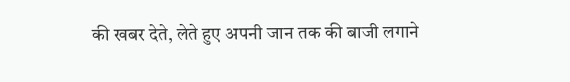की खबर देते, लेते हुए अपनी जान तक की बाजी लगाने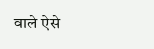वाले ऐसे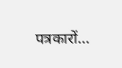पत्रकारों…